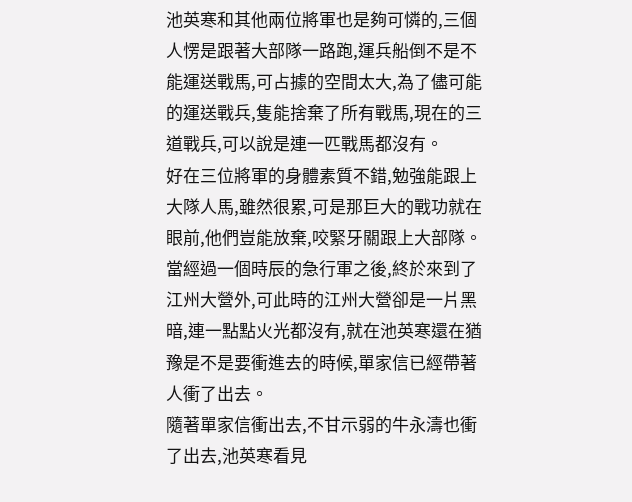池英寒和其他兩位將軍也是夠可憐的,三個人愣是跟著大部隊一路跑,運兵船倒不是不能運送戰馬,可占據的空間太大,為了儘可能的運送戰兵,隻能捨棄了所有戰馬,現在的三道戰兵,可以說是連一匹戰馬都沒有。
好在三位將軍的身體素質不錯,勉強能跟上大隊人馬,雖然很累,可是那巨大的戰功就在眼前,他們豈能放棄,咬緊牙關跟上大部隊。
當經過一個時辰的急行軍之後,終於來到了江州大營外,可此時的江州大營卻是一片黑暗,連一點點火光都沒有,就在池英寒還在猶豫是不是要衝進去的時候,單家信已經帶著人衝了出去。
隨著單家信衝出去,不甘示弱的牛永濤也衝了出去,池英寒看見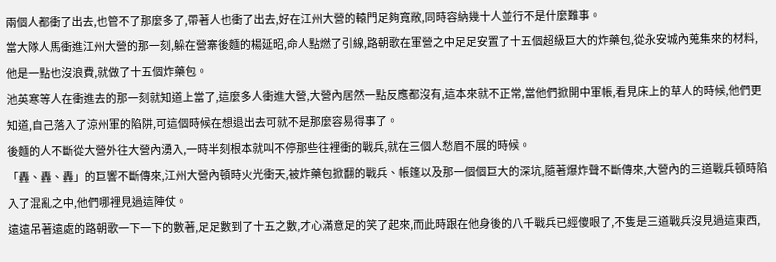兩個人都衝了出去,也管不了那麼多了,帶著人也衝了出去,好在江州大營的轅門足夠寬敞,同時容納幾十人並行不是什麼難事。
當大隊人馬衝進江州大營的那一刻,躲在營寨後麵的楊延昭,命人點燃了引線,路朝歌在軍營之中足足安置了十五個超級巨大的炸藥包,從永安城內蒐集來的材料,他是一點也沒浪費,就做了十五個炸藥包。
池英寒等人在衝進去的那一刻就知道上當了,這麼多人衝進大營,大營內居然一點反應都沒有,這本來就不正常,當他們掀開中軍帳,看見床上的草人的時候,他們更知道,自己落入了涼州軍的陷阱,可這個時候在想退出去可就不是那麼容易得事了。
後麵的人不斷從大營外往大營內湧入,一時半刻根本就叫不停那些往裡衝的戰兵,就在三個人愁眉不展的時候。
「轟、轟、轟」的巨響不斷傳來,江州大營內頓時火光衝天,被炸藥包掀翻的戰兵、帳篷以及那一個個巨大的深坑,隨著爆炸聲不斷傳來,大營內的三道戰兵頓時陷入了混亂之中,他們哪裡見過這陣仗。
遠遠吊著遠處的路朝歌一下一下的數著,足足數到了十五之數,才心滿意足的笑了起來,而此時跟在他身後的八千戰兵已經傻眼了,不隻是三道戰兵沒見過這東西,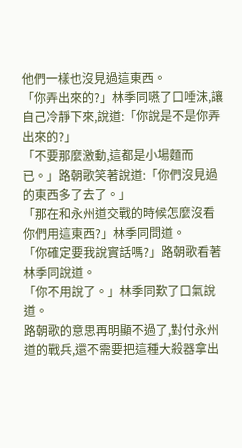他們一樣也沒見過這東西。
「你弄出來的?」林季同嚥了口唾沫,讓自己冷靜下來,說道:「你說是不是你弄出來的?」
「不要那麼激動,這都是小場麵而已。」路朝歌笑著說道:「你們沒見過的東西多了去了。」
「那在和永州道交戰的時候怎麼沒看你們用這東西?」林季同問道。
「你確定要我說實話嗎?」路朝歌看著林季同說道。
「你不用說了。」林季同歎了口氣說道。
路朝歌的意思再明顯不過了,對付永州道的戰兵,還不需要把這種大殺器拿出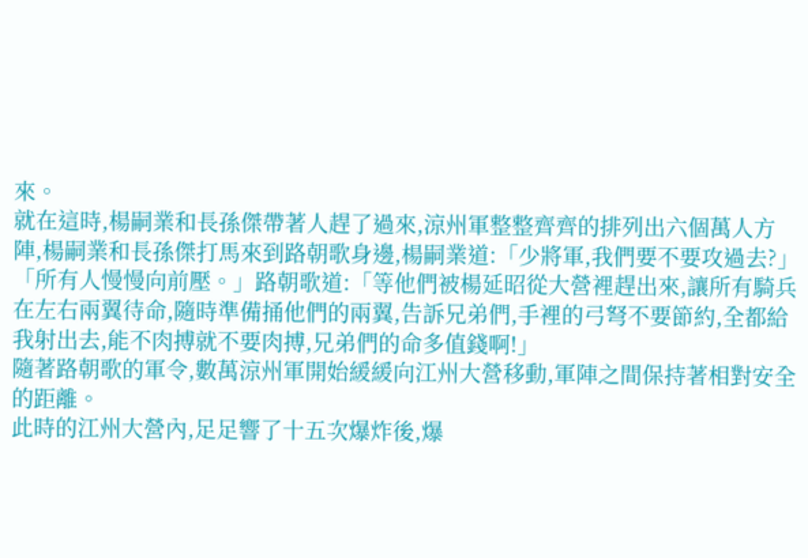來。
就在這時,楊嗣業和長孫傑帶著人趕了過來,涼州軍整整齊齊的排列出六個萬人方陣,楊嗣業和長孫傑打馬來到路朝歌身邊,楊嗣業道:「少將軍,我們要不要攻過去?」
「所有人慢慢向前壓。」路朝歌道:「等他們被楊延昭從大營裡趕出來,讓所有騎兵在左右兩翼待命,隨時準備捅他們的兩翼,告訴兄弟們,手裡的弓弩不要節約,全都給我射出去,能不肉搏就不要肉搏,兄弟們的命多值錢啊!」
隨著路朝歌的軍令,數萬涼州軍開始緩緩向江州大營移動,軍陣之間保持著相對安全的距離。
此時的江州大營內,足足響了十五次爆炸後,爆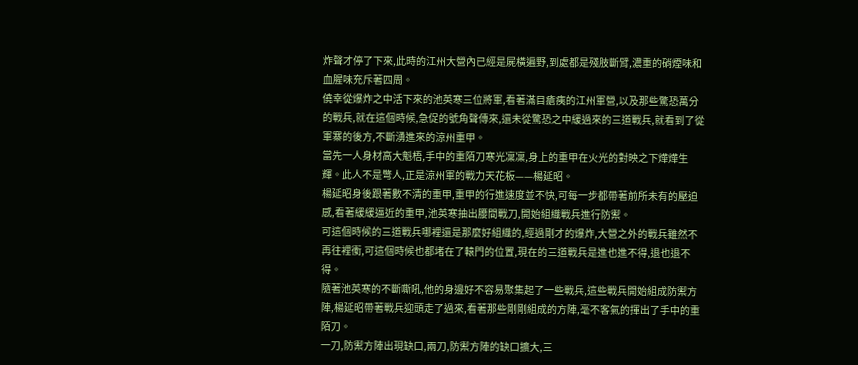炸聲才停了下來,此時的江州大營內已經是屍橫遍野,到處都是殘肢斷臂,濃重的硝煙味和血腥味充斥著四周。
僥幸從爆炸之中活下來的池英寒三位將軍,看著滿目瘡痍的江州軍營,以及那些驚恐萬分的戰兵,就在這個時候,急促的號角聲傳來,還未從驚恐之中緩過來的三道戰兵,就看到了從軍寨的後方,不斷湧進來的涼州重甲。
當先一人身材高大魁梧,手中的重陌刀寒光凜凜,身上的重甲在火光的對映之下燁燁生輝。此人不是彆人,正是涼州軍的戰力天花板——楊延昭。
楊延昭身後跟著數不清的重甲,重甲的行進速度並不快,可每一步都帶著前所未有的壓迫感,看著緩緩逼近的重甲,池英寒抽出腰間戰刀,開始組織戰兵進行防禦。
可這個時候的三道戰兵哪裡還是那麼好組織的,經過剛才的爆炸,大營之外的戰兵雖然不再往裡衝,可這個時候也都堵在了轅門的位置,現在的三道戰兵是進也進不得,退也退不得。
隨著池英寒的不斷嘶吼,他的身邊好不容易聚集起了一些戰兵,這些戰兵開始組成防禦方陣,楊延昭帶著戰兵迎頭走了過來,看著那些剛剛組成的方陣,毫不客氣的揮出了手中的重陌刀。
一刀,防禦方陣出現缺口,兩刀,防禦方陣的缺口擴大,三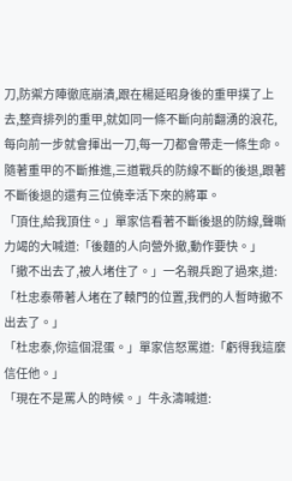刀,防禦方陣徹底崩潰,跟在楊延昭身後的重甲撲了上去,整齊排列的重甲,就如同一條不斷向前翻湧的浪花,每向前一步就會揮出一刀,每一刀都會帶走一條生命。
隨著重甲的不斷推進,三道戰兵的防線不斷的後退,跟著不斷後退的還有三位僥幸活下來的將軍。
「頂住,給我頂住。」單家信看著不斷後退的防線,聲嘶力竭的大喊道:「後麵的人向營外撤,動作要快。」
「撤不出去了,被人堵住了。」一名親兵跑了過來,道:「杜忠泰帶著人堵在了轅門的位置,我們的人暫時撤不出去了。」
「杜忠泰,你這個混蛋。」單家信怒罵道:「虧得我這麼信任他。」
「現在不是罵人的時候。」牛永濤喊道: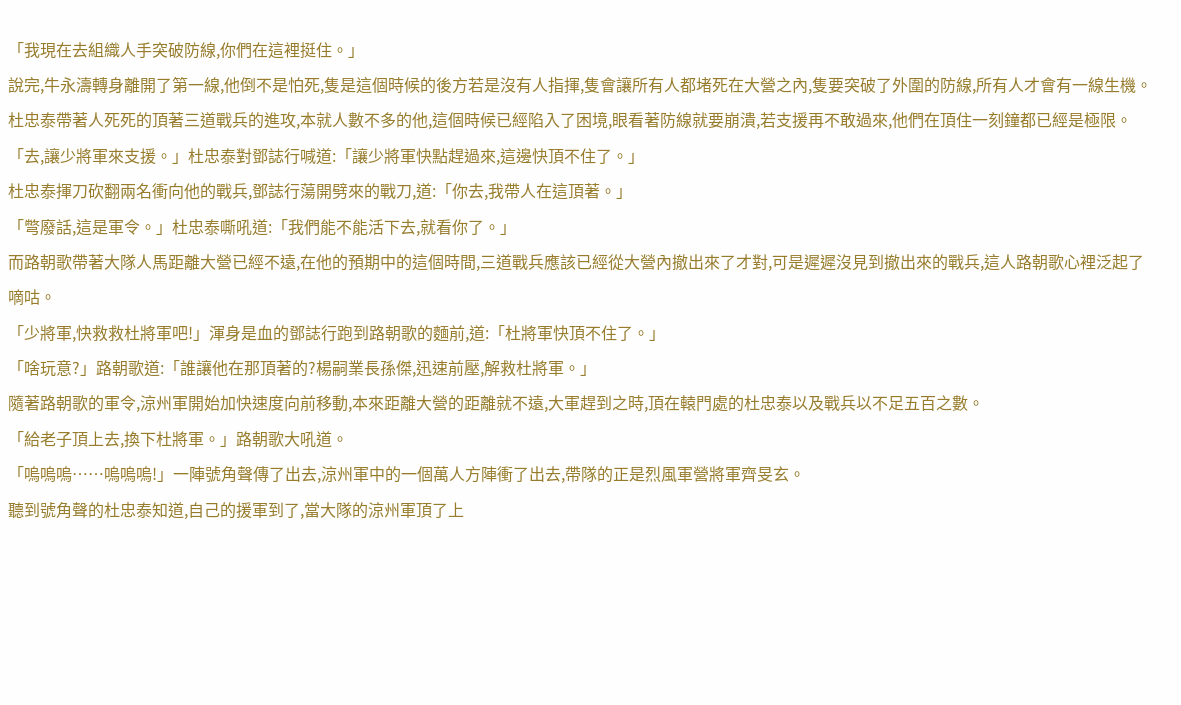「我現在去組織人手突破防線,你們在這裡挺住。」
說完,牛永濤轉身離開了第一線,他倒不是怕死,隻是這個時候的後方若是沒有人指揮,隻會讓所有人都堵死在大營之內,隻要突破了外圍的防線,所有人才會有一線生機。
杜忠泰帶著人死死的頂著三道戰兵的進攻,本就人數不多的他,這個時候已經陷入了困境,眼看著防線就要崩潰,若支援再不敢過來,他們在頂住一刻鐘都已經是極限。
「去,讓少將軍來支援。」杜忠泰對鄧誌行喊道:「讓少將軍快點趕過來,這邊快頂不住了。」
杜忠泰揮刀砍翻兩名衝向他的戰兵,鄧誌行蕩開劈來的戰刀,道:「你去,我帶人在這頂著。」
「彆廢話,這是軍令。」杜忠泰嘶吼道:「我們能不能活下去,就看你了。」
而路朝歌帶著大隊人馬距離大營已經不遠,在他的預期中的這個時間,三道戰兵應該已經從大營內撤出來了才對,可是遲遲沒見到撤出來的戰兵,這人路朝歌心裡泛起了嘀咕。
「少將軍,快救救杜將軍吧!」渾身是血的鄧誌行跑到路朝歌的麵前,道:「杜將軍快頂不住了。」
「啥玩意?」路朝歌道:「誰讓他在那頂著的?楊嗣業長孫傑,迅速前壓,解救杜將軍。」
隨著路朝歌的軍令,涼州軍開始加快速度向前移動,本來距離大營的距離就不遠,大軍趕到之時,頂在轅門處的杜忠泰以及戰兵以不足五百之數。
「給老子頂上去,換下杜將軍。」路朝歌大吼道。
「嗚嗚嗚……嗚嗚嗚!」一陣號角聲傳了出去,涼州軍中的一個萬人方陣衝了出去,帶隊的正是烈風軍營將軍齊旻玄。
聽到號角聲的杜忠泰知道,自己的援軍到了,當大隊的涼州軍頂了上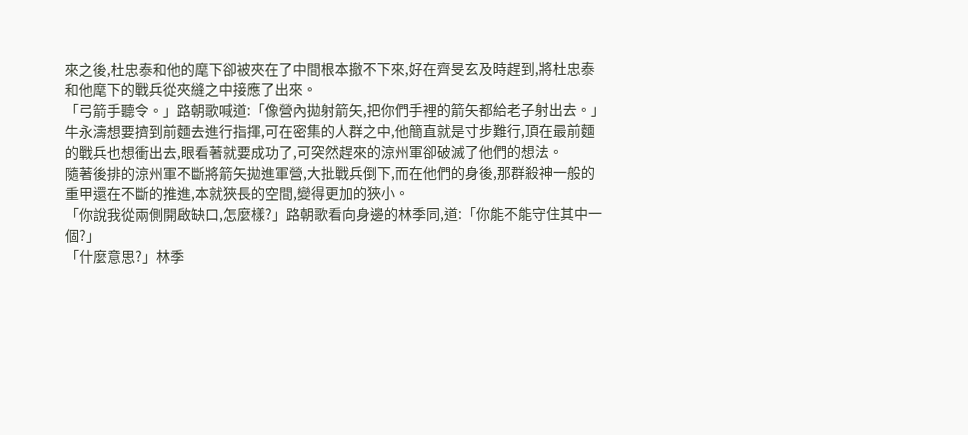來之後,杜忠泰和他的麾下卻被夾在了中間根本撤不下來,好在齊旻玄及時趕到,將杜忠泰和他麾下的戰兵從夾縫之中接應了出來。
「弓箭手聽令。」路朝歌喊道:「像營內拋射箭矢,把你們手裡的箭矢都給老子射出去。」
牛永濤想要擠到前麵去進行指揮,可在密集的人群之中,他簡直就是寸步難行,頂在最前麵的戰兵也想衝出去,眼看著就要成功了,可突然趕來的涼州軍卻破滅了他們的想法。
隨著後排的涼州軍不斷將箭矢拋進軍營,大批戰兵倒下,而在他們的身後,那群殺神一般的重甲還在不斷的推進,本就狹長的空間,變得更加的狹小。
「你說我從兩側開啟缺口,怎麼樣?」路朝歌看向身邊的林季同,道:「你能不能守住其中一個?」
「什麼意思?」林季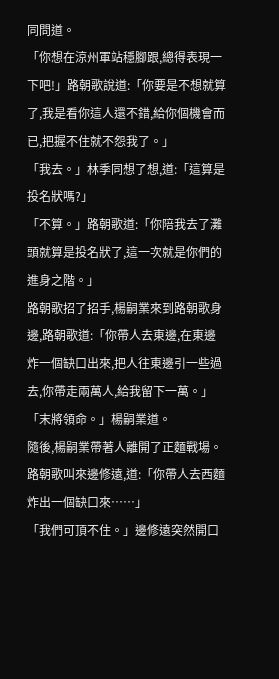同問道。
「你想在涼州軍站穩腳跟,總得表現一下吧!」路朝歌說道:「你要是不想就算了,我是看你這人還不錯,給你個機會而已,把握不住就不怨我了。」
「我去。」林季同想了想,道:「這算是投名狀嗎?」
「不算。」路朝歌道:「你陪我去了灘頭就算是投名狀了,這一次就是你們的進身之階。」
路朝歌招了招手,楊嗣業來到路朝歌身邊,路朝歌道:「你帶人去東邊,在東邊炸一個缺口出來,把人往東邊引一些過去,你帶走兩萬人,給我留下一萬。」
「末將領命。」楊嗣業道。
隨後,楊嗣業帶著人離開了正麵戰場。
路朝歌叫來邊修遠,道:「你帶人去西麵炸出一個缺口來……」
「我們可頂不住。」邊修遠突然開口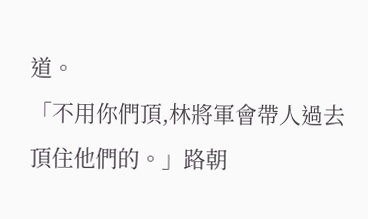道。
「不用你們頂,林將軍會帶人過去頂住他們的。」路朝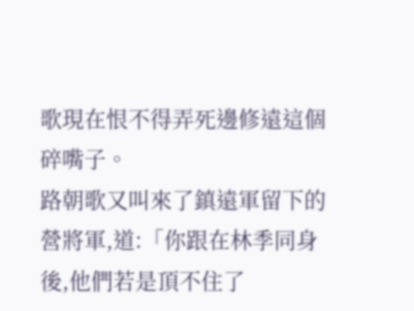歌現在恨不得弄死邊修遠這個碎嘴子。
路朝歌又叫來了鎮遠軍留下的營將軍,道:「你跟在林季同身後,他們若是頂不住了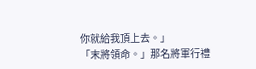你就給我頂上去。」
「末將領命。」那名將軍行禮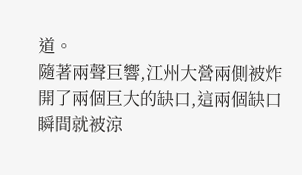道。
隨著兩聲巨響,江州大營兩側被炸開了兩個巨大的缺口,這兩個缺口瞬間就被涼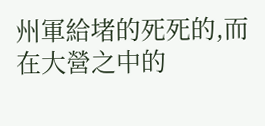州軍給堵的死死的,而在大營之中的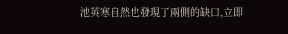池英寒自然也發現了兩側的缺口,立即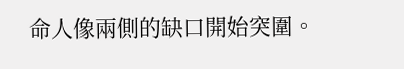命人像兩側的缺口開始突圍。